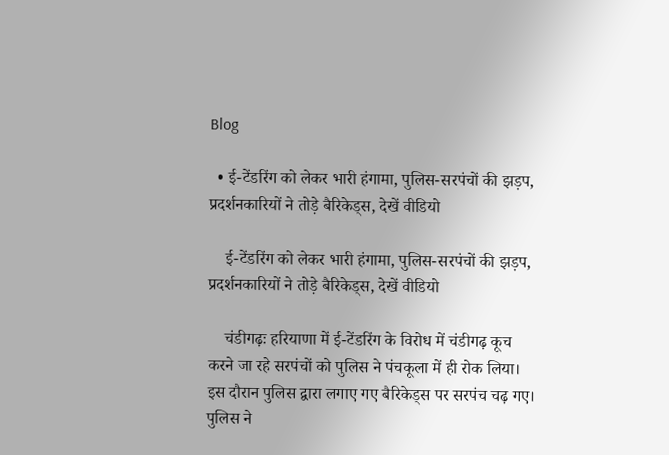Blog

  • ई-टेंडरिंग को लेकर भारी हंगामा, पुलिस-सरपंचों की झड़प, प्रदर्शनकारियों ने तोड़े बैरिकेड्स, देखें वीडियो

    ई-टेंडरिंग को लेकर भारी हंगामा, पुलिस-सरपंचों की झड़प, प्रदर्शनकारियों ने तोड़े बैरिकेड्स, देखें वीडियो

    चंडीगढ़ः हरियाणा में ई-टेंडरिंग के विरोध में चंडीगढ़ कूच करने जा रहे सरपंचों को पुलिस ने पंचकूला में ही रोक लिया। इस दौरान पुलिस द्वारा लगाए गए बैरिकेड्स पर सरपंच चढ़ गए। पुलिस ने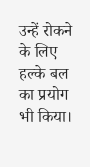उन्हें रोकने के लिए हल्के बल का प्रयोग भी किया।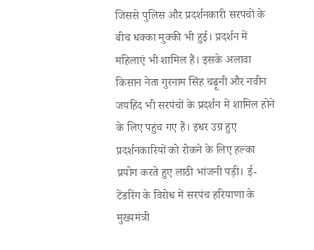जिससे पुलिस और प्रदर्शनकारी सरपंचों के बीच धक्का मुक्की भी हुई। प्रदर्शन में महिलाएं भी शामिल हैं। इसके अलावा किसान नेता गुरनाम सिंह चढ़ूनी और नवीन जयहिंद भी सरपंचों के प्रदर्शन में शामिल होने के लिए पहुंच गए हैं। इधर उग्र हुए प्रदर्शनकारियों को रोकने के लिए हल्का प्रयोग करते हुए लाठी भांजनी पड़ी। ई-टेंडरिंग के विरोध में सरपंच हरियाणा के मुख्यमंत्री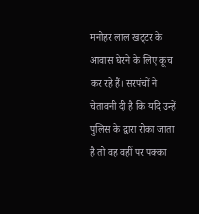मनोहर लाल खट्‌टर के आवास घेरने के लिए कूच कर रहे हैं। सरपंचों ने चेतावनी दी है कि यदि उन्हें पुलिस के द्वारा रोका जाता है तो वह वहीं पर पक्का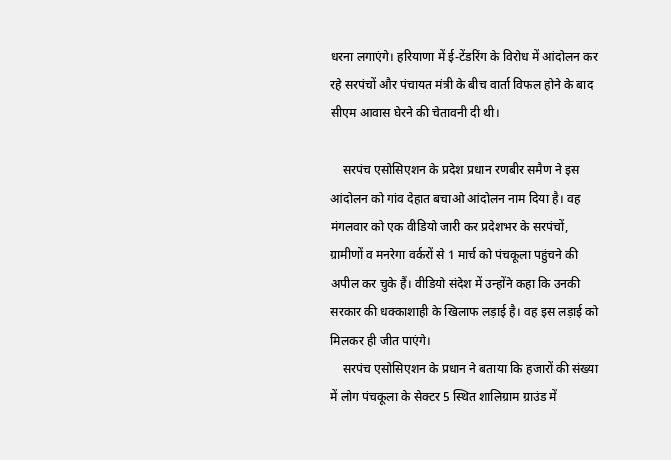धरना लगाएंगे। हरियाणा में ई-टेंडरिंग के विरोध में आंदोलन कर रहे सरपंचों और पंचायत मंत्री के बीच वार्ता विफल होने के बाद सीएम आवास घेरने की चेतावनी दी थी।

    सरपंच एसोसिएशन के प्रदेश प्रधान रणबीर समैण ने इस आंदोलन को गांव देहात बचाओ आंदोलन नाम दिया है। वह मंगलवार को एक वीडियो जारी कर प्रदेशभर के सरपंचों, ग्रामीणों व मनरेगा वर्करों से 1 मार्च को पंचकूला पहुंचने की अपील कर चुके हैं। वीडियो संदेश में उन्होंने कहा कि उनकी सरकार की धक्काशाही के खिलाफ लड़ाई है। वह इस लड़ाई को मिलकर ही जीत पाएंगे।
    सरपंच एसोसिएशन के प्रधान ने बताया कि हजारों की संख्या में लोग पंचकूला के सेक्टर 5 स्थित शालिग्राम ग्राउंड में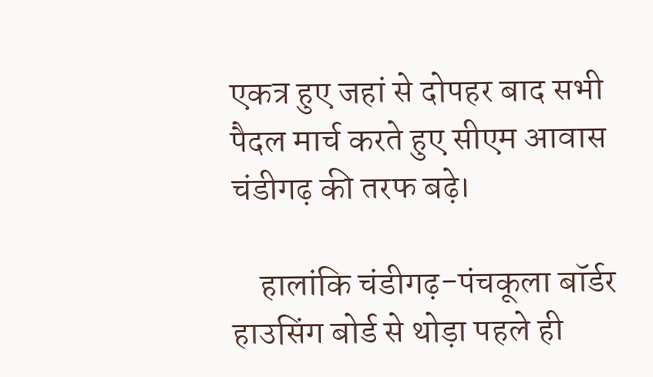एकत्र हुए जहां से दोपहर बाद सभी पैदल मार्च करते हुए सीएम आवास चंडीगढ़ की तरफ बढ़े।

    हालांकि चंडीगढ़-पंचकूला बॉर्डर हाउसिंग बोर्ड से थोड़ा पहले ही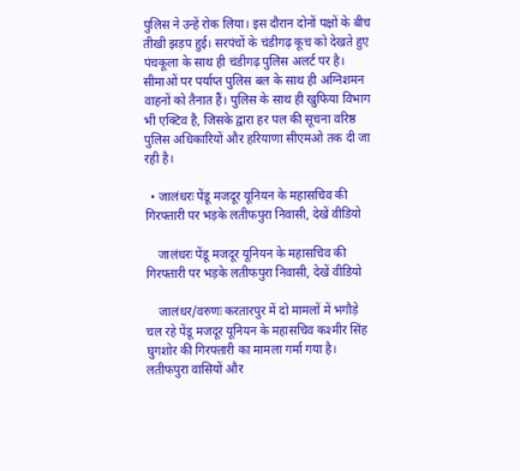पुलिस ने उन्हें रोक लिया। इस दौरान दोनों पक्षों के बीच तीखी झड़प हुई। सरपंचों के चंडीगढ़ कूच को देखते हुए पंचकूला के साथ ही चंडीगढ़ पुलिस अलर्ट पर है। सीमाओं पर पर्याप्त पुलिस बल के साथ ही अग्निशमन वाहनों को तैनात हैं। पुलिस के साथ ही खुफिया विभाग भी एक्टिव है, जिसके द्वारा हर पल की सूचना वरिष्ठ पुलिस अधिकारियों और हरियाणा सीएमओ तक दी जा रही है।

  • जालंधरः पेंडू मजदूर यूनियन के महासचिव की गिरफ्तारी पर भड़के लतीफपुरा निवासी, देखें वीडियो

    जालंधरः पेंडू मजदूर यूनियन के महासचिव की गिरफ्तारी पर भड़के लतीफपुरा निवासी, देखें वीडियो

    जालंधर/वरुणः करतारपुर में दो मामलों में भगौड़े चल रहे पेंडू मजदूर यूनियन के महासचिव कश्मीर सिंह घुगशोर की गिरफ्तारी का मामला गर्मा गया है। लतीफपुरा वासियों और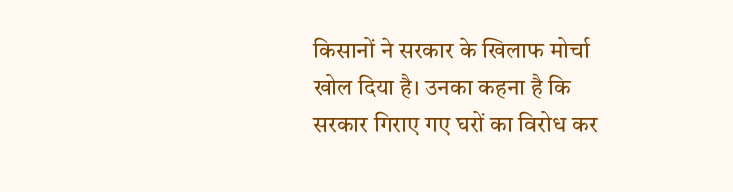किसानों ने सरकार के खिलाफ मोर्चा खोल दिया है। उनका कहना है कि सरकार गिराए गए घरों का विरोध कर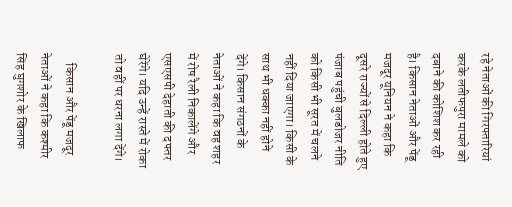रहे नेताओं की गिरफ्तारियां करके लतीफपुरा मामले को दबाने की कोशिश कर रही है। किसान नेताओं और पेंडू मजदूर यूनियन ने कहा कि दूसरे राज्यों से दिल्ली होते हुए पंजाब पहुंची बुलडोजर नीति को किसी भी सूरत में चलने नहीं दिया जाएगा। किसी के साथ भी धक्का नहीं होने देंगे। किसान संगठनों के नेताओं ने कहा कि वह शहर में रोष रैली निकालेंगे और एसएसपी देहाती की दफ्तर घेरेंगे। यदि उन्हें रास्ते में रोका तो वहीं पर धरना लगा देंगे।

    किसान और पेंडू मजदूर नेताओं ने कहा कि कश्मीर सिंह घुगशोर के खिलाफ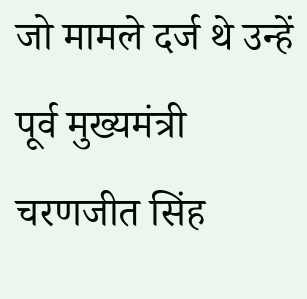जो मामले दर्ज थे उन्हें पूर्व मुख्यमंत्री चरणजीत सिंह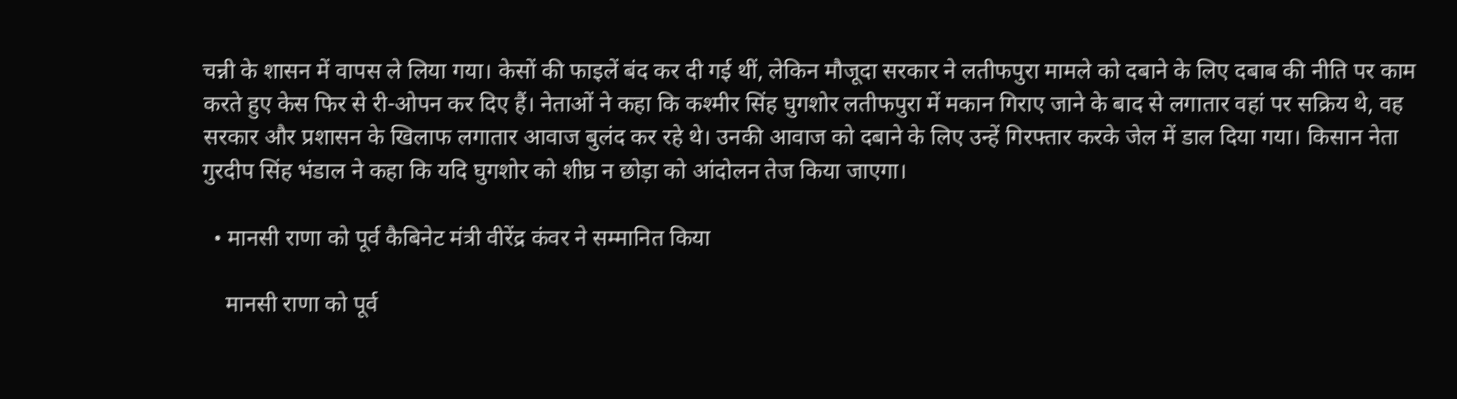चन्नी के शासन में वापस ले लिया गया। केसों की फाइलें बंद कर दी गई थीं, लेकिन मौजूदा सरकार ने लतीफपुरा मामले को दबाने के लिए दबाब की नीति पर काम करते हुए केस फिर से री-ओपन कर दिए हैं। नेताओं ने कहा कि कश्मीर सिंह घुगशोर लतीफपुरा में मकान गिराए जाने के बाद से लगातार वहां पर सक्रिय थे, वह सरकार और प्रशासन के खिलाफ लगातार आवाज बुलंद कर रहे थे। उनकी आवाज को दबाने के लिए उन्हें गिरफ्तार करके जेल में डाल दिया गया। किसान नेता गुरदीप सिंह भंडाल ने कहा कि यदि घुगशोर को शीघ्र न छोड़ा को आंदोलन तेज किया जाएगा।

  • मानसी राणा को पूर्व कैबिनेट मंत्री वीरेंद्र कंवर ने सम्मानित किया

    मानसी राणा को पूर्व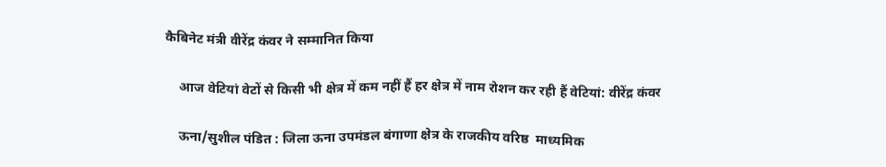कैबिनेट मंत्री वीरेंद्र कंवर ने सम्मानित किया

    आज वेटियां वेटों से किसी भी क्षेत्र में कम नहीं हैं हर क्षेत्र में नाम रोशन कर रही हैं वेटियां: वीरेंद्र कंवर

    ऊना/सुशील पंडित : जिला ऊना उपमंडल बंगाणा क्षेत्र के राजकीय वरिष्ठ  माध्यमिक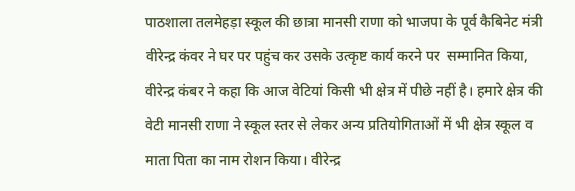पाठशाला तलमेहड़ा स्कूल की छात्रा मानसी राणा को भाजपा के पूर्व कैबिनेट मंत्री वीरेन्द्र कंवर ने घर पर पहुंच कर उसके उत्कृष्ट कार्य करने पर  सम्मानित किया, वीरेन्द्र कंबर ने कहा कि आज वेटियां किसी भी क्षेत्र में पीछे नहीं है। हमारे क्षेत्र की वेटी मानसी राणा ने स्कूल स्तर से लेकर अन्य प्रतियोगिताओं में भी क्षेत्र स्कूल व माता पिता का नाम रोशन किया। वीरेन्द्र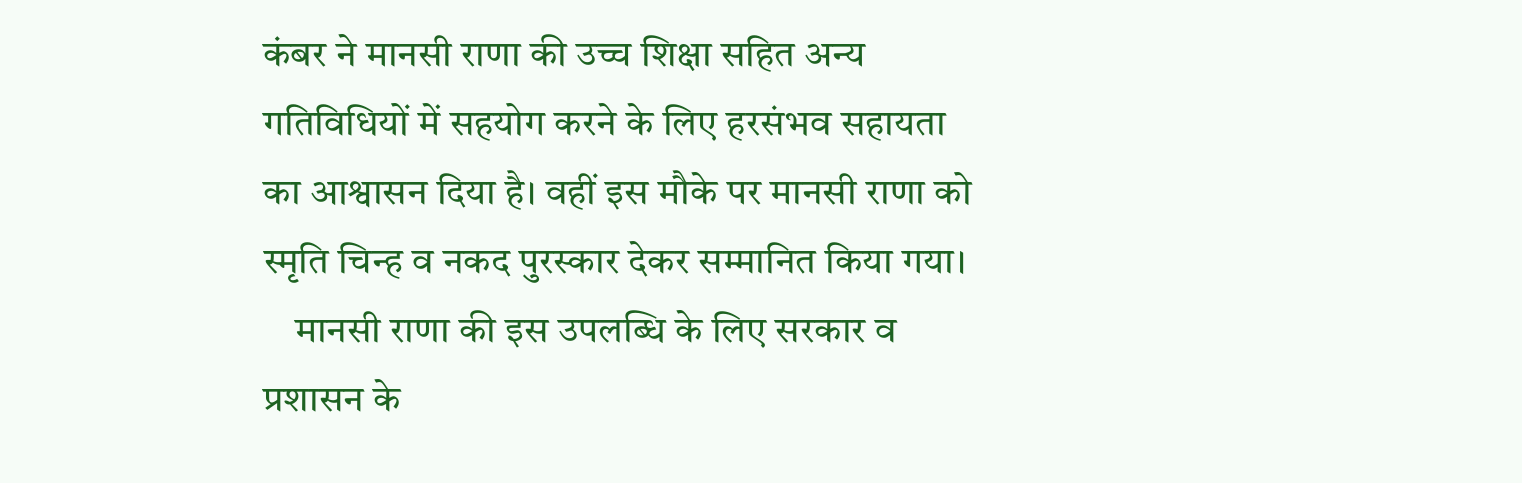कंबर ने मानसी राणा की उच्च शिक्षा सहित अन्य गतिविधियों में सहयोग करने के लिए हरसंभव सहायता का आश्वासन दिया है। वहीं इस मौके पर मानसी राणा को स्मृति चिन्ह व नकद पुरस्कार देकर सम्मानित किया गया।
    मानसी राणा की इस उपलब्धि के लिए सरकार व प्रशासन के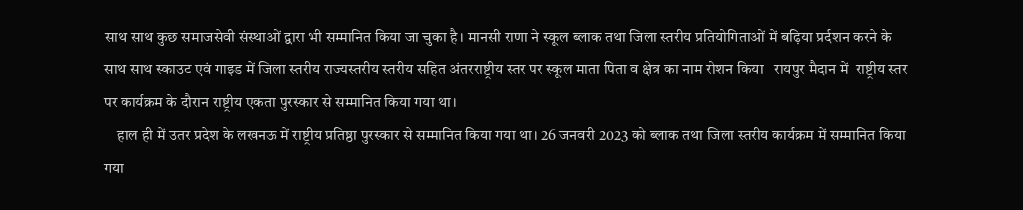साथ साथ कुछ समाजसेवी संस्थाओं द्वारा भी सम्मानित किया जा चुका है। मानसी राणा ने स्कूल ब्लाक तथा जिला स्तरीय प्रतियोगिताओं में बढ़िया प्रर्दशन करने के साथ साथ स्काउट एवं गाइड में जिला स्तरीय राज्यस्तरीय स्तरीय सहित अंतरराष्ट्रीय स्तर पर स्कूल माता पिता व क्षेत्र का नाम रोशन किया   रायपुर मैदान में  राष्ट्रीय स्तर पर कार्यक्रम के दौरान राष्ट्रीय एकता पुरस्कार से सम्मानित किया गया था।
    हाल ही में उतर प्रदेश के लखनऊ में राष्ट्रीय प्रतिष्ठा पुरस्कार से सम्मानित किया गया था। 26 जनवरी 2023 को ब्लाक तथा जिला स्तरीय कार्यक्रम में सम्मानित किया गया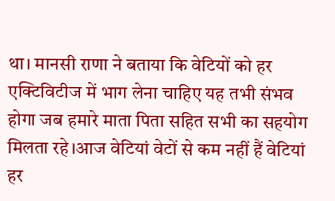था। मानसी राणा ने बताया कि वेटियों को हर एक्टिविटीज में भाग लेना चाहिए यह तभी संभव होगा जब हमारे माता पिता सहित सभी का सहयोग मिलता रहे।आज वेटियां वेटों से कम नहीं हैं वेटियां हर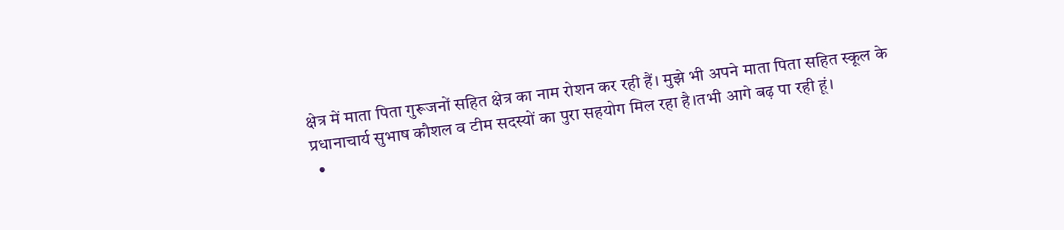क्षेत्र में माता पिता गुरूजनों सहित क्षेत्र का नाम रोशन कर रही हैं। मुझे भी अपने माता पिता सहित स्कूल के प्रधानाचार्य सुभाष कौशल व टीम सदस्यों का पुरा सहयोग मिल रहा है।तभी आगे बढ़ पा रही हूं।
  •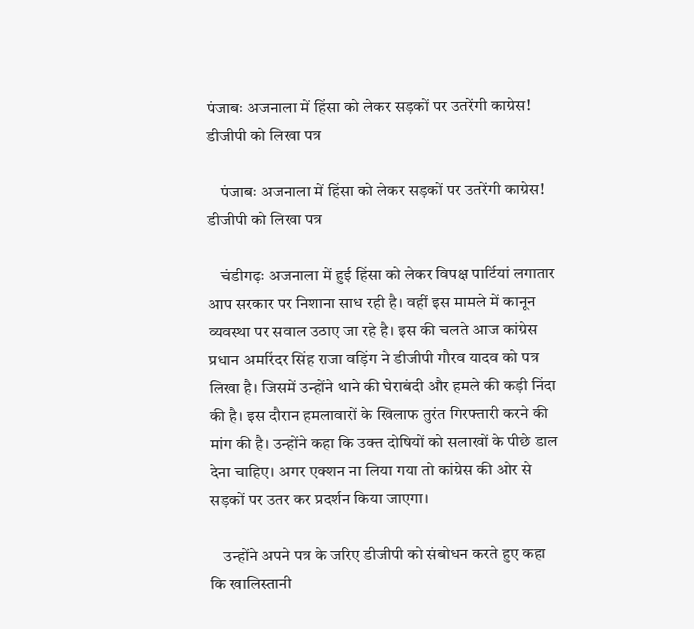पंजाबः अजनाला में हिंसा को लेकर सड़कों पर उतरेंगी काग्रेस! डीजीपी को लिखा पत्र

    पंजाबः अजनाला में हिंसा को लेकर सड़कों पर उतरेंगी काग्रेस! डीजीपी को लिखा पत्र

    चंडीगढ़ः अजनाला में हुई हिंसा को लेकर विपक्ष पार्टियां लगातार आप सरकार पर निशाना साध रही है। वहीं इस मामले में कानून व्यवस्था पर सवाल उठाए जा रहे है। इस की चलते आज कांग्रेस प्रधान अमरिंदर सिंह राजा वड़िंग ने डीजीपी गौरव यादव को पत्र लिखा है। जिसमें उन्होंने थाने की घेराबंदी और हमले की कड़ी निंदा की है। इस दौरान हमलावारों के खिलाफ तुरंत गिरफ्तारी करने की मांग की है। उन्होंने कहा कि उक्त दोषियों को सलाखों के पीछे डाल देना चाहिए। अगर एक्शन ना लिया गया तो कांग्रेस की ओर से सड़कों पर उतर कर प्रदर्शन किया जाएगा।

    उन्होंने अपने पत्र के जरिए डीजीपी को संबोधन करते हुए कहा कि खालिस्तानी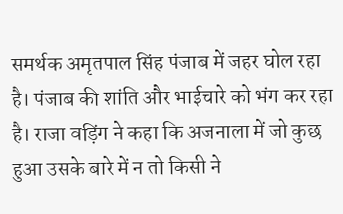समर्थक अमृतपाल सिंह पंजाब में जहर घोल रहा है। पंजाब की शांति और भाईचारे को भंग कर रहा है। राजा वड़िंग ने कहा कि अजनाला में जो कुछ हुआ उसके बारे में न तो किसी ने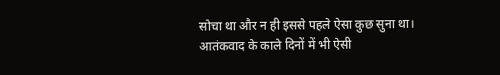सोचा था और न ही इससे पहले ऐसा कुछ सुना था।  आतंकवाद के काले दिनों में भी ऐसी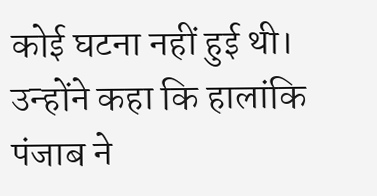कोई घटना नहीं हुई थी। उन्होंने कहा कि हालांकि पंजाब ने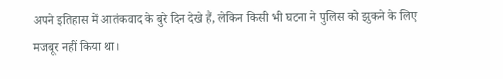अपने इतिहास में आतंकवाद के बुरे दिन देखे हैं, लेकिन किसी भी घटना ने पुलिस को झुकने के लिए मजबूर नहीं किया था।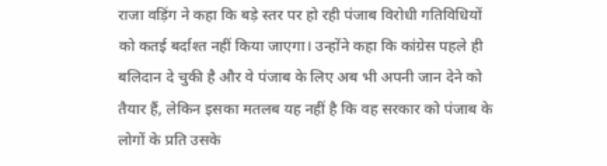राजा वड़िंग ने कहा कि बड़े स्तर पर हो रही पंजाब विरोधी गतिविधियों को कतई बर्दाश्त नहीं किया जाएगा। उन्होंने कहा कि कांग्रेस पहले ही बलिदान दे चुकी है और वे पंजाब के लिए अब भी अपनी जान देने को तैयार हैं, लेकिन इसका मतलब यह नहीं है कि वह सरकार को पंजाब के लोगों के प्रति उसके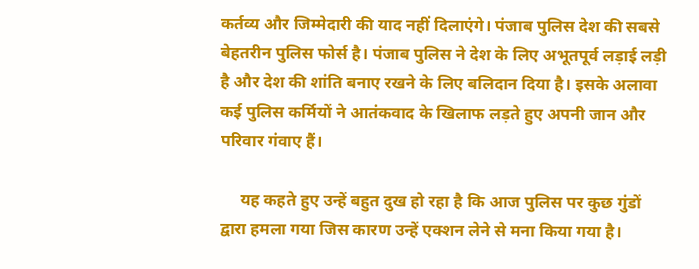कर्तव्य और जिम्मेदारी की याद नहीं दिलाएंगे। पंजाब पुलिस देश की सबसे बेहतरीन पुलिस फोर्स है। पंजाब पुलिस ने देश के लिए अभूतपूर्व लड़ाई लड़ी है और देश की शांति बनाए रखने के लिए बलिदान दिया है। इसके अलावा कई पुलिस कर्मियों ने आतंकवाद के खिलाफ लड़ते हुए अपनी जान और परिवार गंवाए हैं।

     यह कहते हुए उन्हें बहुत दुख हो रहा है कि आज पुलिस पर कुछ गुंडों द्वारा हमला गया जिस कारण उन्हें एक्शन लेने से मना किया गया है।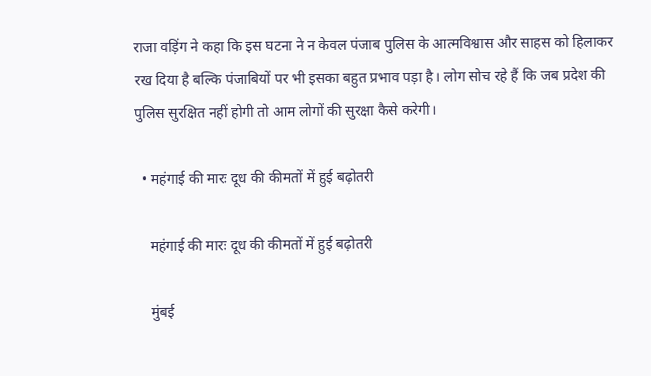राजा वड़िंग ने कहा कि इस घटना ने न केवल पंजाब पुलिस के आत्मविश्वास और साहस को हिलाकर रख दिया है बल्कि पंजाबियों पर भी इसका बहुत प्रभाव पड़ा है। लोग सोच रहे हैं कि जब प्रदेश की पुलिस सुरक्षित नहीं होगी तो आम लोगों की सुरक्षा कैसे करेगी।

  • महंगाई की मारः दूध की कीमतों में हुई बढ़ोतरी

    महंगाई की मारः दूध की कीमतों में हुई बढ़ोतरी

    मुंबई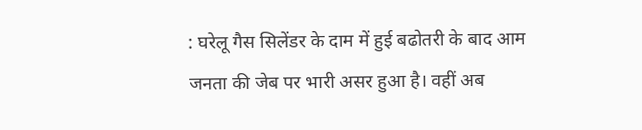: घरेलू गैस सिलेंडर के दाम में हुई बढोतरी के बाद आम जनता की जेब पर भारी असर हुआ है। वहीं अब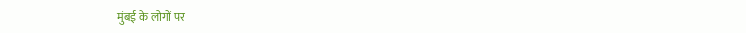मुंबई के लोगों पर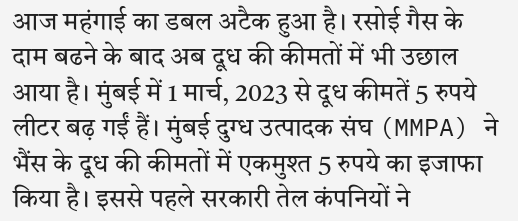आज महंगाई का डबल अटैक हुआ है। रसोई गैस के दाम बढने के बाद अब दूध की कीमतों में भी उछाल आया है। मुंबई में 1 मार्च, 2023 से दूध कीमतें 5 रुपये लीटर बढ़ गईं हैं। मुंबई दुग्‍ध उत्‍पादक संघ (MMPA) ने भैंस के दूध की कीमतों में एकमुश्‍त 5 रुपये का इजाफा किया है। इससे पहले सरकारी तेल कंपनियों ने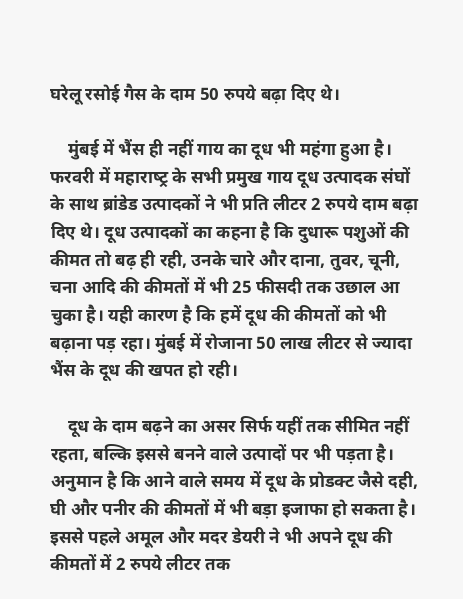घरेलू रसोई गैस के दाम 50 रुपये बढ़ा दिए थे।

    मुंबई में भैंस ही नहीं गाय का दूध भी महंगा हुआ है। फरवरी में महाराष्‍ट्र के सभी प्रमुख गाय दूध उत्‍पादक संघों के साथ ब्रांडेड उत्‍पादकों ने भी प्रति लीटर 2 रुपये दाम बढ़ा दिए थे। दूध उत्‍पादकों का कहना है कि दुधारू पशुओं की कीमत तो बढ़ ही रही, उनके चारे और दाना, तुवर, चूनी, चना आदि की कीमतों में भी 25 फीसदी तक उछाल आ चुका है। यही कारण है कि हमें दूध की कीमतों को भी बढ़ाना पड़ रहा। मुंबई में रोजाना 50 लाख लीटर से ज्‍यादा भैंस के दूध की खपत हो रही।

    दूध के दाम बढ़ने का असर सिर्फ यहीं तक सीमित नहीं रहता, बल्कि इससे बनने वाले उत्‍पादों पर भी पड़ता है। अनुमान है कि आने वाले समय में दूध के प्रोडक्‍ट जैसे दही, घी और पनीर की कीमतों में भी बड़ा इजाफा हो सकता है। इससे पहले अमूल और मदर डेयरी ने भी अपने दूध की कीमतों में 2 रुपये लीटर तक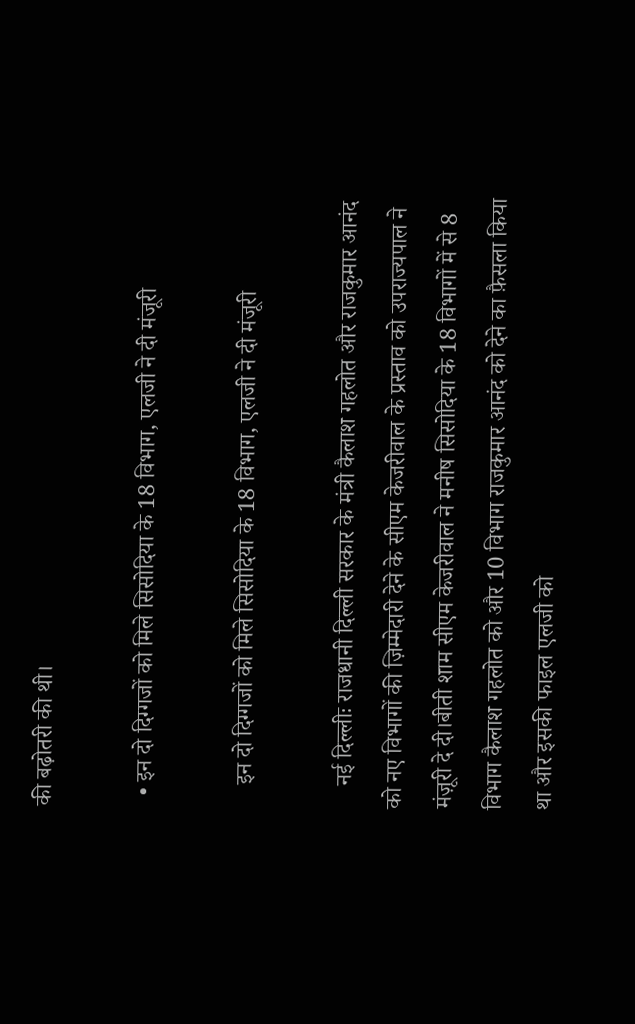की बढ़ोतरी की थी।

  • इन दो दिग्गजों को मिले सिसोदिया के 18 विभाग, एलजी ने दी मंजूरी

    इन दो दिग्गजों को मिले सिसोदिया के 18 विभाग, एलजी ने दी मंजूरी

    नई दिल्लीः राजधानी दिल्ली सरकार के मंत्री कैलाश गहलोत और राजकुमार आनंद को नए विभागों की ज़िम्मेदारी देने के सीएम केजरीवाल के प्रस्ताव को उपराज्यपाल ने मंज़ूरी दे दी।बीती शाम सीएम केजरीवाल ने मनीष सिसोदिया के 18 विभागों में से 8 विभाग कैलाश गहलोत को और 10 विभाग राजकुमार आनंद को देने का फ़ैसला किया था और इसकी फाइल एलजी को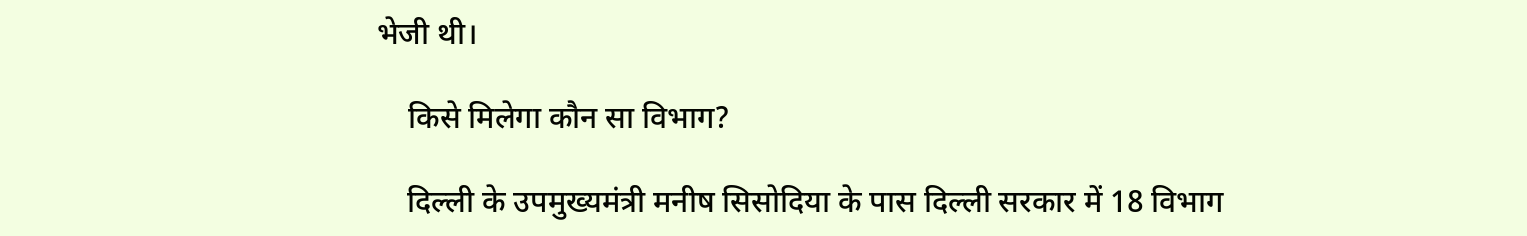भेजी थी।

    किसे मिलेगा कौन सा विभाग?

    दिल्ली के उपमुख्यमंत्री मनीष सिसोदिया के पास दिल्ली सरकार में 18 विभाग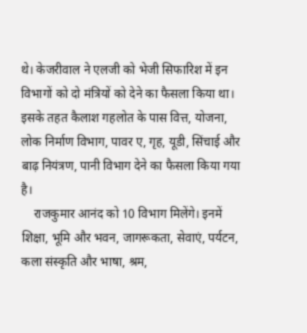थे। केजरीवाल ने एलजी को भेजी सिफारिश में इन विभागों को दो मंत्रियों को देने का फैसला किया था। इसके तहत कैलाश गहलोत के पास वित्त, योजना, लोक निर्माण विभाग, पावर ए, गृह, यूडी, सिंचाई और बाढ़ नियंत्रण, पानी विभाग देने का फैसला किया गया है।
    राजकुमार आनंद को 10 विभाग मिलेंगे। इनमें शिक्षा, भूमि और भवन, जागरूकता, सेवाएं, पर्यटन, कला संस्कृति और भाषा, श्रम,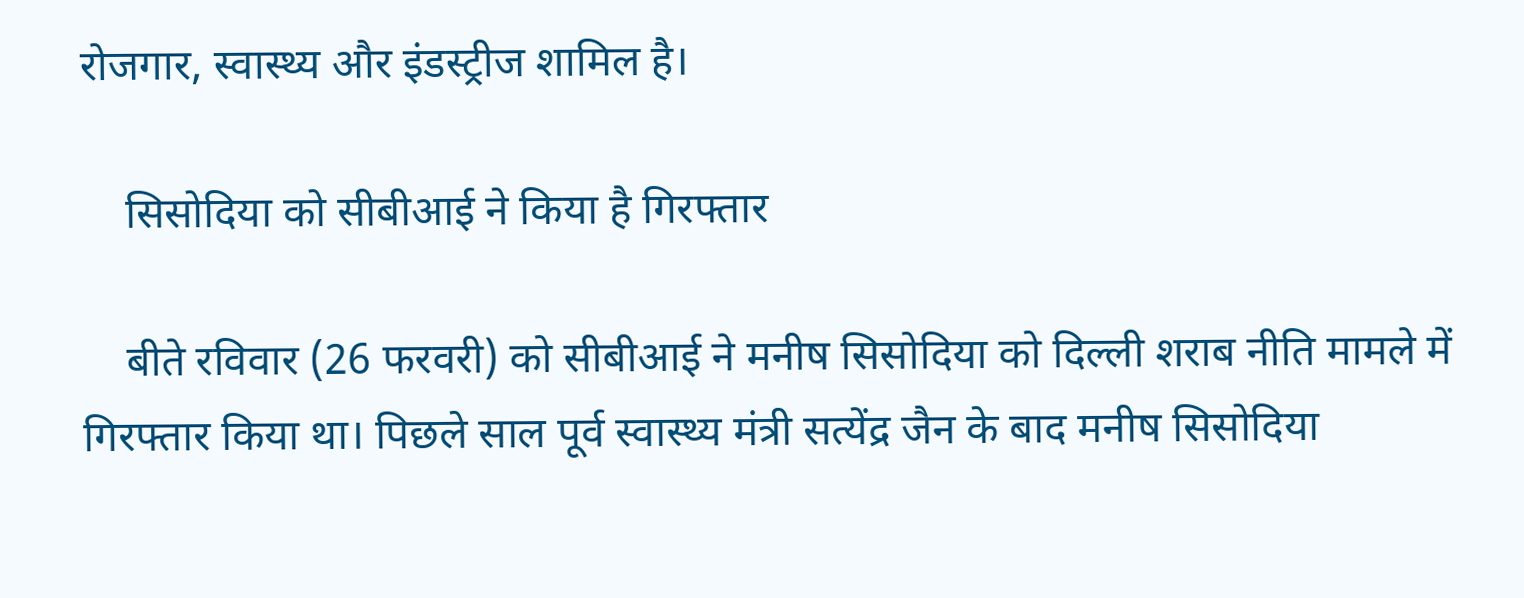रोजगार, स्वास्थ्य और इंडस्ट्रीज शामिल है।

    सिसोदिया को सीबीआई ने किया है गिरफ्तार

    बीते रविवार (26 फरवरी) को सीबीआई ने मनीष सिसोदिया को दिल्ली शराब नीति मामले में गिरफ्तार किया था। पिछले साल पूर्व स्वास्थ्य मंत्री सत्येंद्र जैन के बाद मनीष सिसोदिया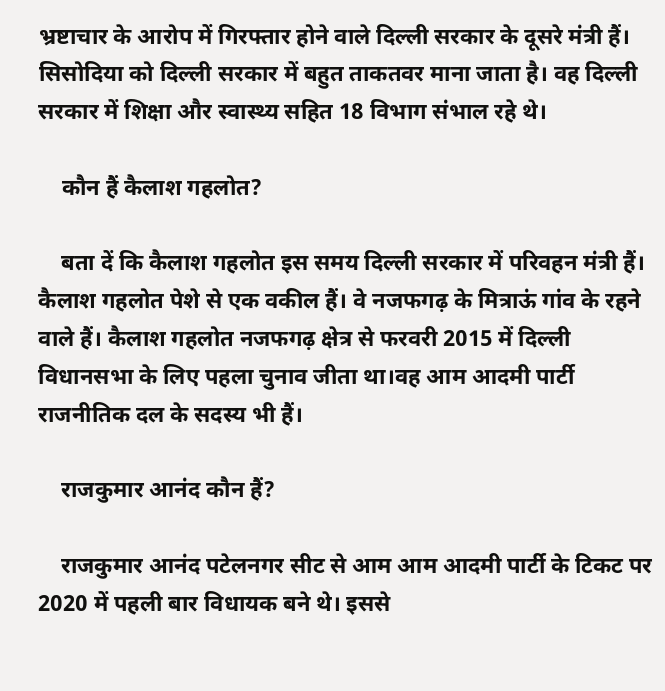भ्रष्टाचार के आरोप में गिरफ्तार होने वाले दिल्ली सरकार के दूसरे मंत्री हैं। सिसोदिया को दिल्ली सरकार में बहुत ताकतवर माना जाता है। वह दिल्ली सरकार में शिक्षा और स्वास्थ्य सहित 18 विभाग संभाल रहे थे।

    कौन हैं कैलाश गहलोत?

    बता दें कि कैलाश गहलोत इस समय दिल्ली सरकार में परिवहन मंत्री हैं। कैलाश गहलोत पेशे से एक वकील हैं। वे नजफगढ़ के मित्राऊं गांव के रहने वाले हैं। कैलाश गहलोत नजफगढ़ क्षेत्र से फरवरी 2015 में दिल्ली विधानसभा के लिए पहला चुनाव जीता था।वह आम आदमी पार्टी राजनीतिक दल के सदस्य भी हैं।

    राजकुमार आनंद कौन हैं?

    राजकुमार आनंद पटेलनगर सीट से आम आम आदमी पार्टी के टिकट पर 2020 में पहली बार विधायक बने थे। इससे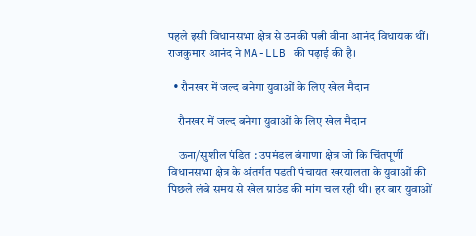पहले इसी विधानसभा क्षेत्र से उनकी पत्नी वीना आनंद विधायक थीं। राजकुमार आनंद ने MA-LLB की पढ़ाई की है।

  • रौनखर में जल्द बनेगा युवाओं के लिए खेल मैदान

    रौनखर में जल्द बनेगा युवाओं के लिए खेल मैदान

    ऊना/सुशील पंडित : उपमंडल बंगाणा क्षेत्र जो कि चिंतपूर्णी विधानसभा क्षेत्र के अंतर्गत पडती पंचायत खरयालता के युवाओं की पिछले लंबे समय से खेल ग्राउंड की मांग चल रही थी। हर बार युवाओं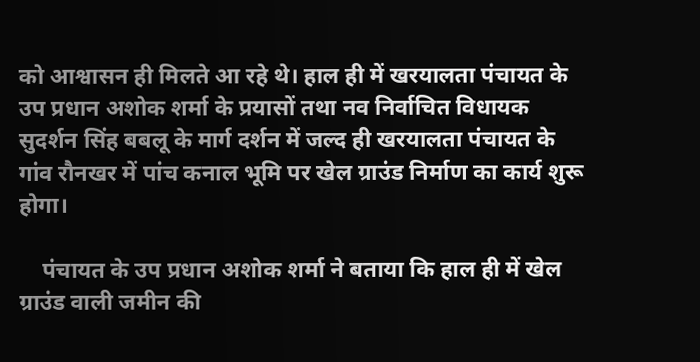को आश्वासन ही मिलते आ रहे थे। हाल ही में खरयालता पंचायत के उप प्रधान अशोक शर्मा के प्रयासों तथा नव निर्वाचित विधायक सुदर्शन सिंह बबलू के मार्ग दर्शन में जल्द ही खरयालता पंचायत के गांव रौनखर में पांच कनाल भूमि पर खेल ग्राउंड निर्माण का कार्य शुरू होगा।

    पंचायत के उप प्रधान अशोक शर्मा ने बताया कि हाल ही में खेल ग्राउंड वाली जमीन की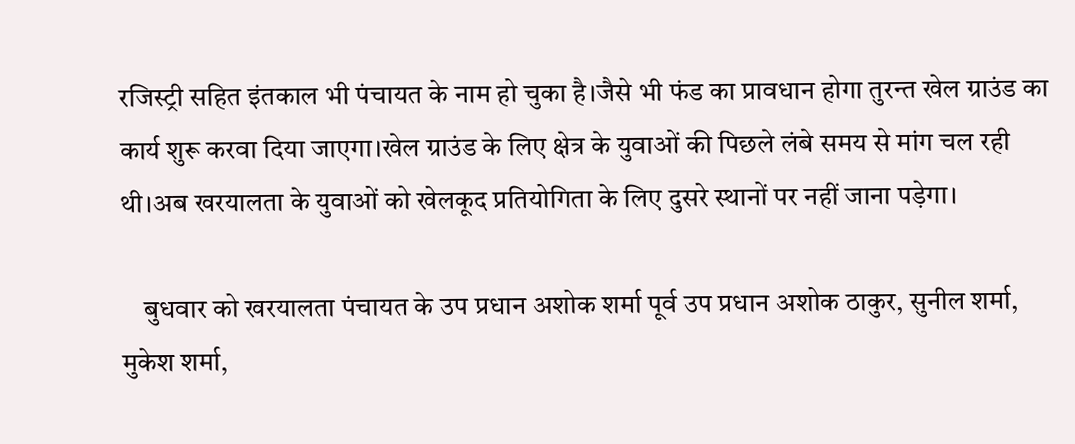रजिस्ट्री सहित इंतकाल भी पंचायत के नाम हो चुका है।जैसे भी फंड का प्रावधान होगा तुरन्त खेल ग्राउंड का कार्य शुरू करवा दिया जाएगा।खेल ग्राउंड के लिए क्षेत्र के युवाओं की पिछले लंबे समय से मांग चल रही थी।अब खरयालता के युवाओं को खेलकूद प्रतियोगिता के लिए दुसरे स्थानों पर नहीं जाना पड़ेगा।

    बुधवार को खरयालता पंचायत के उप प्रधान अशोक शर्मा पूर्व उप प्रधान अशोक ठाकुर, सुनील शर्मा, मुकेश शर्मा,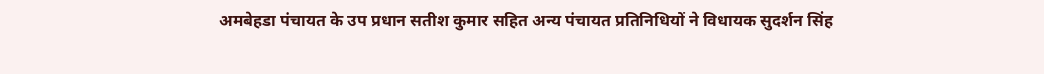अमबेहडा पंचायत के उप प्रधान सतीश कुमार सहित अन्य पंचायत प्रतिनिधियों ने विधायक सुदर्शन सिंह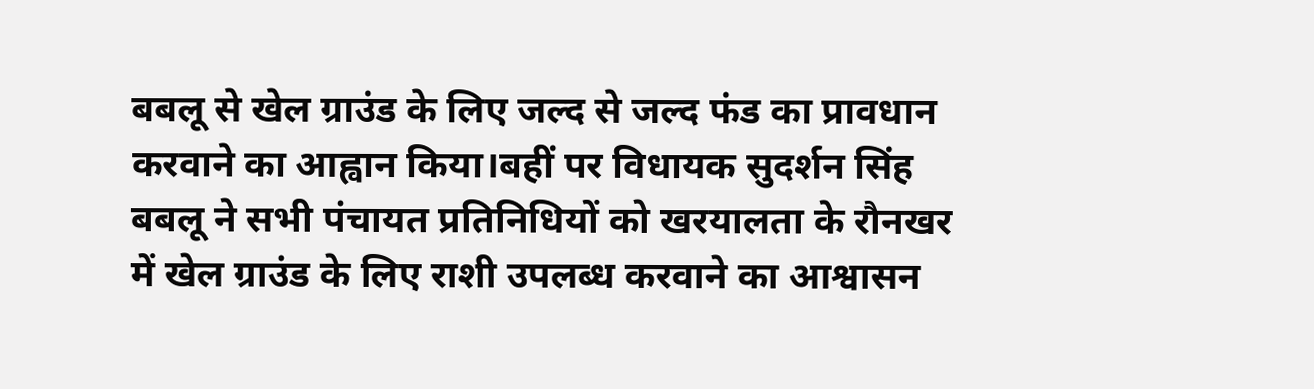बबलू से खेल ग्राउंड के लिए जल्द से जल्द फंड का प्रावधान करवाने का आह्वान किया।बहीं पर विधायक सुदर्शन सिंह बबलू ने सभी पंचायत प्रतिनिधियों को खरयालता के रौनखर में खेल ग्राउंड के लिए राशी उपलब्ध करवाने का आश्वासन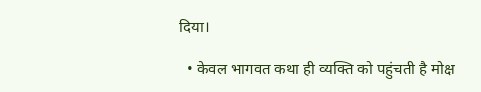दिया।

  • केवल भागवत कथा ही व्यक्ति को पहुंचती है मोक्ष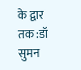के द्वार तक :डॉ सुमन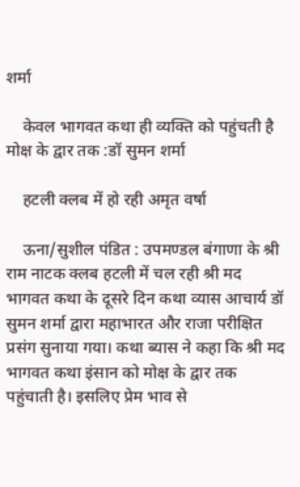शर्मा

    केवल भागवत कथा ही व्यक्ति को पहुंचती है मोक्ष के द्वार तक :डॉ सुमन शर्मा

    हटली क्लब में हो रही अमृत वर्षा

    ऊना/सुशील पंडित : उपमण्डल बंगाणा के श्री राम नाटक क्लब हटली में चल रही श्री मद भागवत कथा के दूसरे दिन कथा व्यास आचार्य डॉ सुमन शर्मा द्वारा महाभारत और राजा परीक्षित प्रसंग सुनाया गया। कथा ब्यास ने कहा कि श्री मद भागवत कथा इंसान को मोक्ष के द्वार तक पहुंचाती है। इसलिए प्रेम भाव से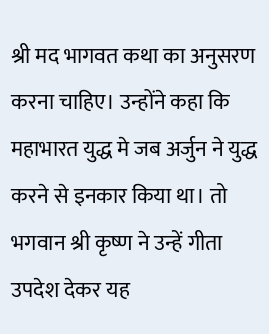श्री मद भागवत कथा का अनुसरण करना चाहिए। उन्होंने कहा कि महाभारत युद्ध मे जब अर्जुन ने युद्ध करने से इनकार किया था। तो भगवान श्री कृष्ण ने उन्हें गीता उपदेश देकर यह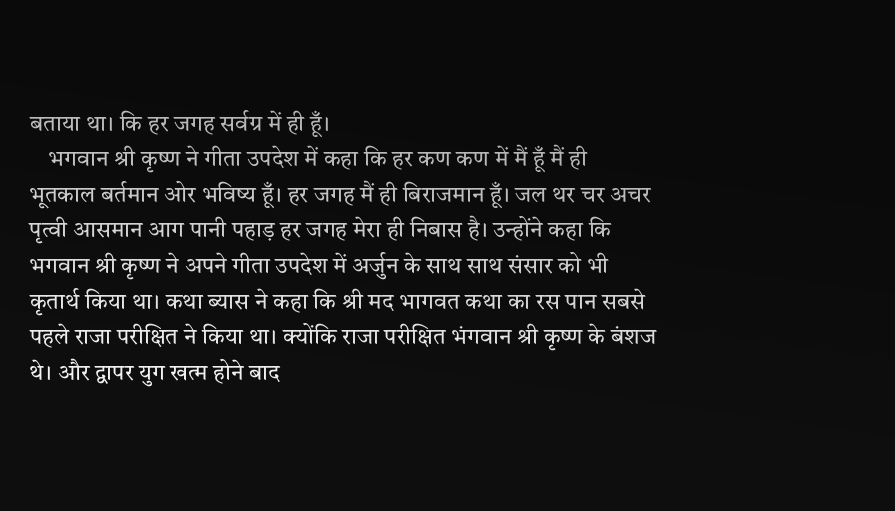बताया था। कि हर जगह सर्वग्र में ही हूँ।
    भगवान श्री कृष्ण ने गीता उपदेश में कहा कि हर कण कण में मैं हूँ मैं ही भूतकाल बर्तमान ओर भविष्य हूँ। हर जगह मैं ही बिराजमान हूँ। जल थर चर अचर पृत्वी आसमान आग पानी पहाड़ हर जगह मेरा ही निबास है। उन्होंने कहा कि भगवान श्री कृष्ण ने अपने गीता उपदेश में अर्जुन के साथ साथ संसार को भी कृतार्थ किया था। कथा ब्यास ने कहा कि श्री मद भागवत कथा का रस पान सबसे पहले राजा परीक्षित ने किया था। क्योंकि राजा परीक्षित भंगवान श्री कृष्ण के बंशज थे। और द्वापर युग खत्म होने बाद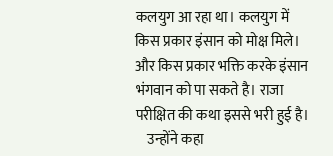कलयुग आ रहा था। कलयुग में किस प्रकार इंसान को मोक्ष मिले। और किस प्रकार भक्ति करके इंसान भंगवान को पा सकते है। राजा परीक्षित की कथा इससे भरी हुई है।
    उन्होंने कहा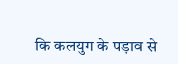कि कलयुग के पड़ाव से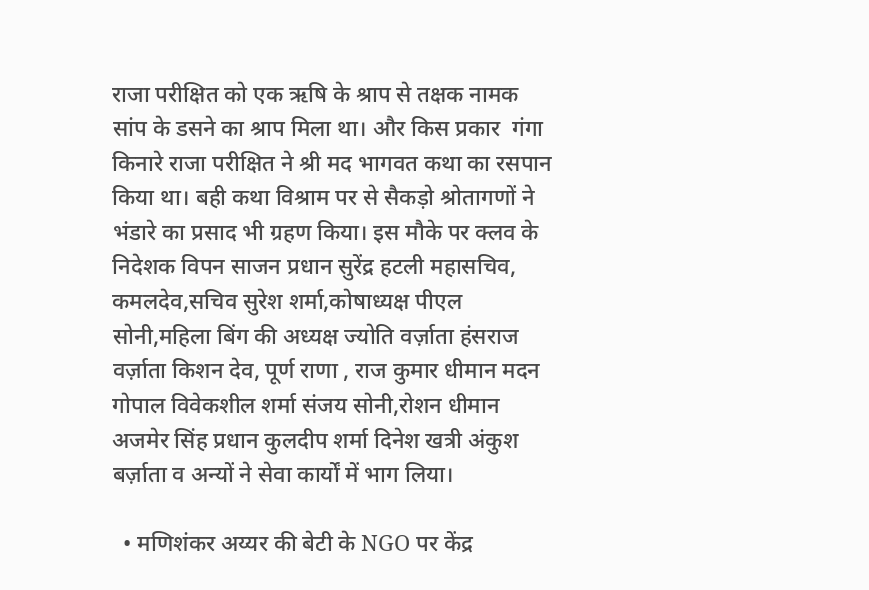राजा परीक्षित को एक ऋषि के श्राप से तक्षक नामक सांप के डसने का श्राप मिला था। और किस प्रकार  गंगा किनारे राजा परीक्षित ने श्री मद भागवत कथा का रसपान किया था। बही कथा विश्राम पर से सैकड़ो श्रोतागणों ने भंडारे का प्रसाद भी ग्रहण किया। इस मौके पर क्लव के निदेशक विपन साजन प्रधान सुरेंद्र हटली महासचिव, कमलदेव,सचिव सुरेश शर्मा,कोषाध्यक्ष पीएल सोनी,महिला बिंग की अध्यक्ष ज्योति वर्ज़ाता हंसराज वर्ज़ाता किशन देव, पूर्ण राणा , राज कुमार धीमान मदन गोपाल विवेकशील शर्मा संजय सोनी,रोशन धीमान अजमेर सिंह प्रधान कुलदीप शर्मा दिनेश खत्री अंकुश बर्ज़ाता व अन्यों ने सेवा कार्यों में भाग लिया।

  • मणिशंकर अय्यर की बेटी के NGO पर केंद्र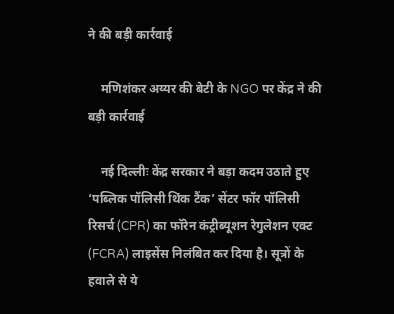ने की बड़ी कार्रवाई

    मणिशंकर अय्यर की बेटी के NGO पर केंद्र ने की बड़ी कार्रवाई

    नई दिल्लीः केंद्र सरकार ने बड़ा कदम उठाते हुए ‘पब्लिक पॉलिसी थिंक टैंक’ सेंटर फॉर पॉलिसी रिसर्च (CPR) का फॉरेन कंट्रीब्यूशन रेगुलेशन एक्ट (FCRA) लाइसेंस निलंबित कर दिया है। सूत्रों के हवाले से ये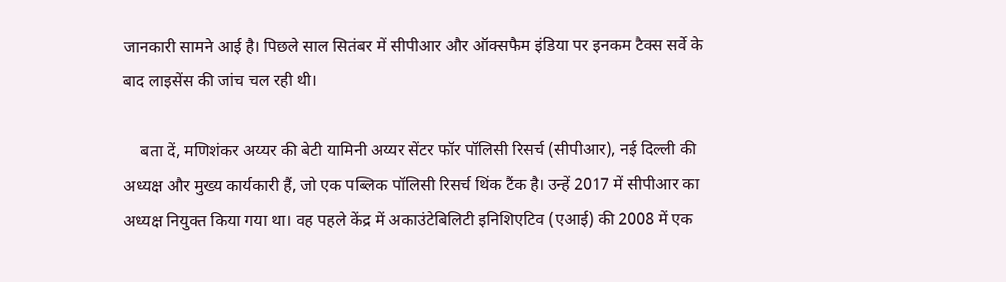जानकारी सामने आई है। पिछले साल सितंबर में सीपीआर और ऑक्सफैम इंडिया पर इनकम टैक्स सर्वे के बाद लाइसेंस की जांच चल रही थी।

    बता दें, मणिशंकर अय्यर की बेटी यामिनी अय्यर सेंटर फॉर पॉलिसी रिसर्च (सीपीआर), नई दिल्ली की अध्यक्ष और मुख्य कार्यकारी हैं, जो एक पब्लिक पॉलिसी रिसर्च थिंक टैंक है। उन्हें 2017 में सीपीआर का अध्यक्ष नियुक्त किया गया था। वह पहले केंद्र में अकाउंटेबिलिटी इनिशिएटिव (एआई) की 2008 में एक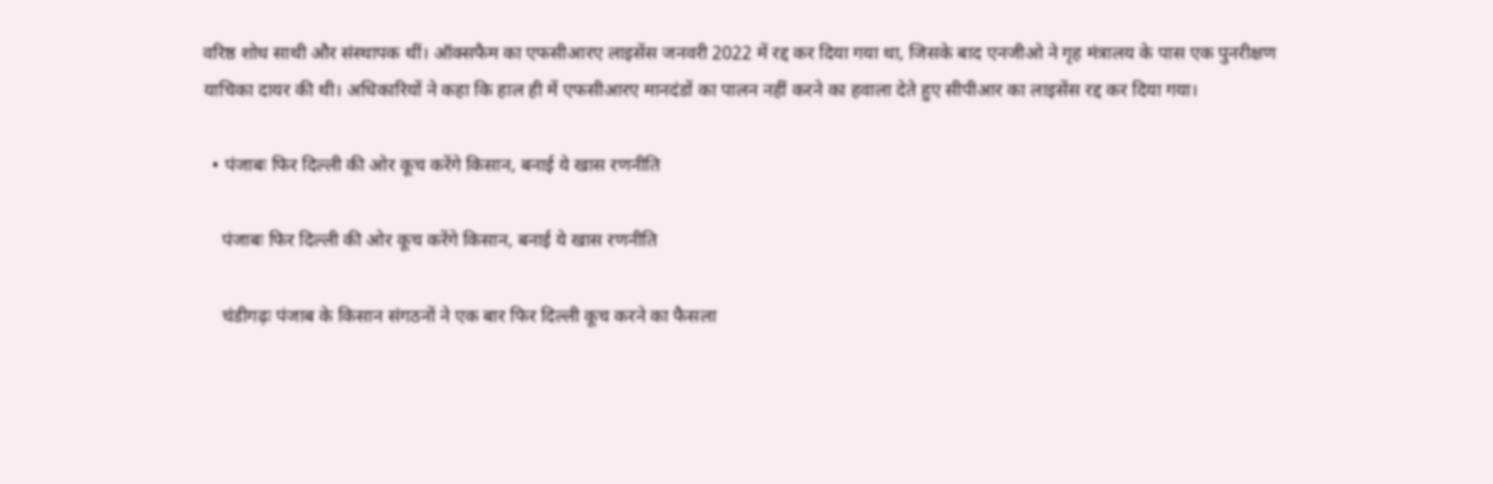वरिष्ठ शोध साथी और संस्थापक थीं। ऑक्सफैम का एफसीआरए लाइसेंस जनवरी 2022 में रद्द कर दिया गया था, जिसके बाद एनजीओ ने गृह मंत्रालय के पास एक पुनरीक्षण याचिका दायर की थी। अधिकारियों ने कहा कि हाल ही में एफसीआरए मानदंडों का पालन नहीं करने का हवाला देते हुए सीपीआर का लाइसेंस रद्द कर दिया गया।

  • पंजाबः फिर दिल्ली की ओर कूच करेंगे किसान, बनाई ये खास रणनीति

    पंजाबः फिर दिल्ली की ओर कूच करेंगे किसान, बनाई ये खास रणनीति

    चंडीगढ़ः पंजाब के किसान संगठनों ने एक बार फिर दिल्ली कूच करने का फैसला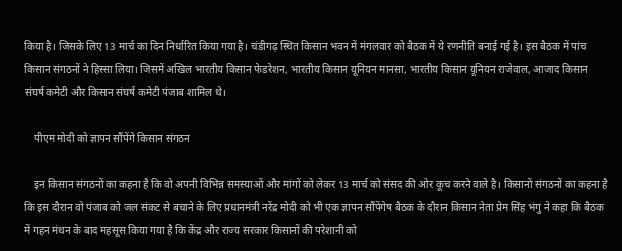किया है। जिसके लिए 13 मार्च का दिन निर्धारित किया गया है। चंडीगढ़ स्थित किसान भवन में मंगलवार को बैठक में ये रणनीति बनाई गई है। इस बैठक में पांच किसान संगठनों ने हिस्सा लिया। जिसमें अखिल भारतीय किसान फेडरेशन, भारतीय किसान यूनियन मानसा, भारतीय किसान यूनियन राजेवाल, आजाद किसान संघर्ष कमेटी और किसान संघर्ष कमेटी पंजाब शामिल थे।

    पीएम मोदी को ज्ञापन सौंपेंगे किसान संगठन

    इन किसान संगठनों का कहना है कि वो अपनी विभिन्न समस्याओं और मांगों को लेकर 13 मार्च को संसद की ओर कूच करने वाले है। किसानों संगठनों का कहना है कि इस दौरान वो पंजाब को जल संकट से बचाने के लिए प्रधानमंत्री नरेंद्र मोदी को भी एक ज्ञापन सौंपेंगेष बैठक के दौरान किसान नेता प्रेम सिंह भंगु ने कहा कि बैठक में गहन मंथन के बाद महसूस किया गया है कि केंद्र और राज्य सरकार किसानों की परेशानी को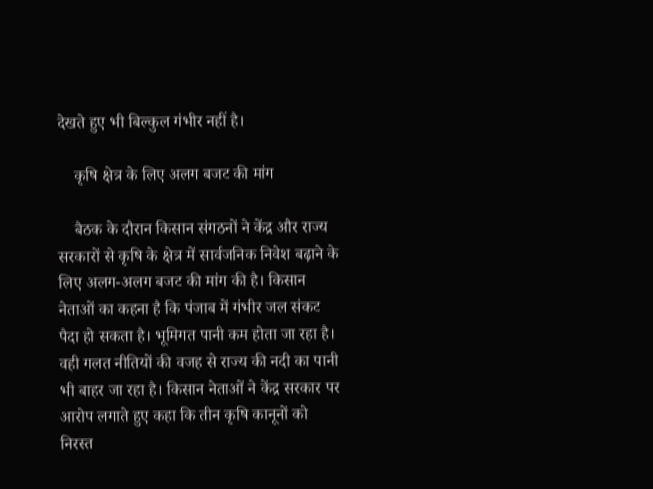देखते हुए भी बिल्कुल गंभीर नहीं है।

    कृषि क्षेत्र के लिए अलग बजट की मांग

    बैठक के दौरान किसान संगठनों ने केंद्र और राज्य सरकारों से कृषि के क्षेत्र में सार्वजनिक निवेश बढ़ाने के लिए अलग-अलग बजट की मांग की है। किसान नेताओं का कहना है कि पंजाब में गंभीर जल संकट पैदा हो सकता है। भूमिगत पानी कम होता जा रहा है। वही गलत नीतियों की वजह से राज्य की नदी का पानी भी बाहर जा रहा है। किसान नेताओं ने केंद्र सरकार पर आरोप लगाते हुए कहा कि तीन कृषि कानूनों को निरस्त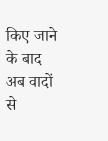किए जाने के बाद अब वादों से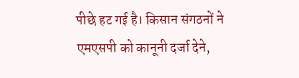पीछे हट गई है। किसान संगठनों ने एमएसपी को कानूनी दर्जा देने,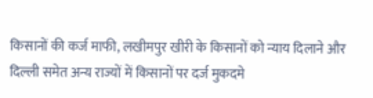किसानों की कर्ज माफी, लखीमपुर खीरी के किसानों को न्याय दिलाने और दिल्ली समेत अन्य राज्यों में किसानों पर दर्ज मुकदमे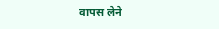वापस लेने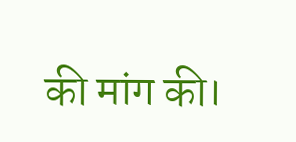की मांग की।